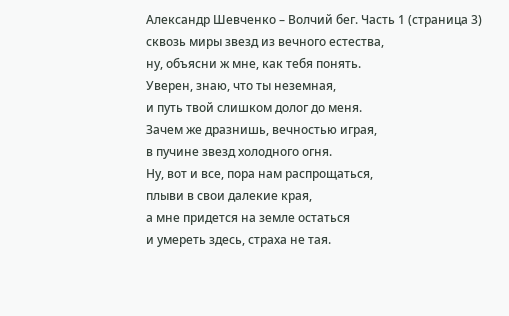Александр Шевченко – Волчий бег. Часть 1 (страница 3)
сквозь миры звезд из вечного естества,
ну, объясни ж мне, как тебя понять.
Уверен, знаю, что ты неземная,
и путь твой слишком долог до меня.
Зачем же дразнишь, вечностью играя,
в пучине звезд холодного огня.
Ну, вот и все, пора нам распрощаться,
плыви в свои далекие края,
а мне придется на земле остаться
и умереть здесь, страха не тая.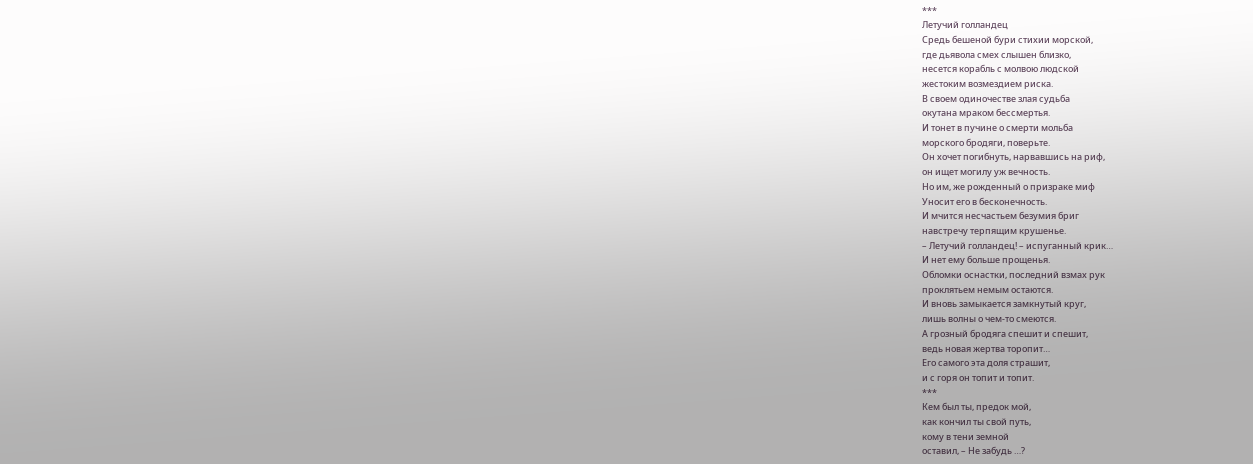***
Летучий голландец
Средь бешеной бури стихии морской,
где дьявола смех слышен близко,
несется корабль с молвою людской
жестоким возмездием риска.
В своем одиночестве злая судьба
окутана мраком бессмертья.
И тонет в пучине о смерти мольба
морского бродяги, поверьте.
Он хочет погибнуть, нарвавшись на риф,
он ищет могилу уж вечность.
Но им, же рожденный о призраке миф
Уносит его в бесконечность.
И мчится несчастьем безумия бриг
навстречу терпящим крушенье.
– Летучий голландец! – испуганный крик…
И нет ему больше прощенья.
Обломки оснастки, последний взмах рук
проклятьем немым остаются.
И вновь замыкается замкнутый круг,
лишь волны о чем-то смеются.
А грозный бродяга спешит и спешит,
ведь новая жертва торопит…
Его самого эта доля страшит,
и с горя он топит и топит.
***
Кем был ты, предок мой,
как кончил ты свой путь,
кому в тени земной
оставил, – Не забудь …?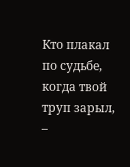Кто плакал по судьбе,
когда твой труп зарыл,
–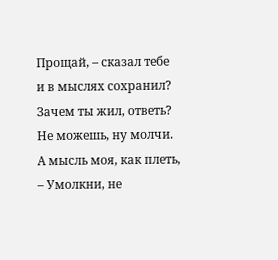Прощай, – сказал тебе
и в мыслях сохранил?
Зачем ты жил, ответь?
Не можешь, ну молчи.
А мысль моя, как плеть,
– Умолкни, не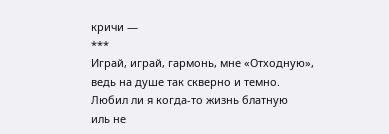кричи —
***
Играй, играй, гармонь, мне «Отходную»,
ведь на душе так скверно и темно.
Любил ли я когда-то жизнь блатную
иль не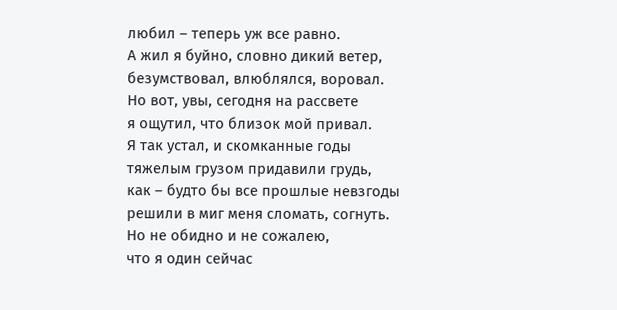любил – теперь уж все равно.
А жил я буйно, словно дикий ветер,
безумствовал, влюблялся, воровал.
Но вот, увы, сегодня на рассвете
я ощутил, что близок мой привал.
Я так устал, и скомканные годы
тяжелым грузом придавили грудь,
как – будто бы все прошлые невзгоды
решили в миг меня сломать, согнуть.
Но не обидно и не сожалею,
что я один сейчас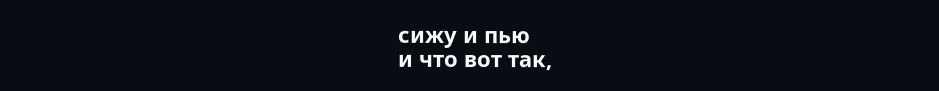сижу и пью
и что вот так,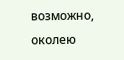возможно, околею